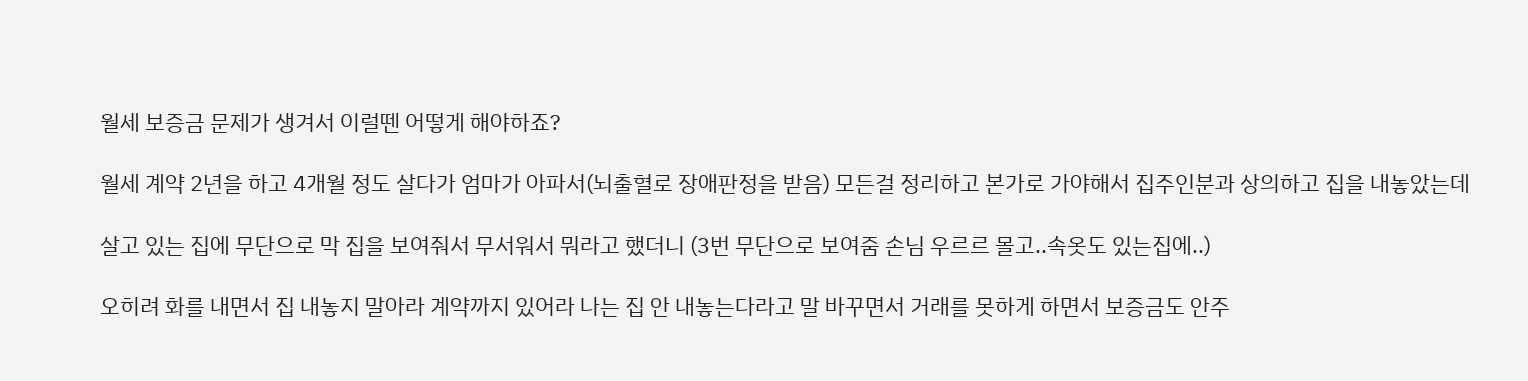월세 보증금 문제가 생겨서 이럴뗀 어떻게 해야하죠?

월세 계약 2년을 하고 4개월 정도 살다가 엄마가 아파서(뇌출혈로 장애판정을 받음) 모든걸 정리하고 본가로 가야해서 집주인분과 상의하고 집을 내놓았는데

살고 있는 집에 무단으로 막 집을 보여줘서 무서워서 뭐라고 했더니 (3번 무단으로 보여줌 손님 우르르 몰고..속옷도 있는집에..)

오히려 화를 내면서 집 내놓지 말아라 계약까지 있어라 나는 집 안 내놓는다라고 말 바꾸면서 거래를 못하게 하면서 보증금도 안주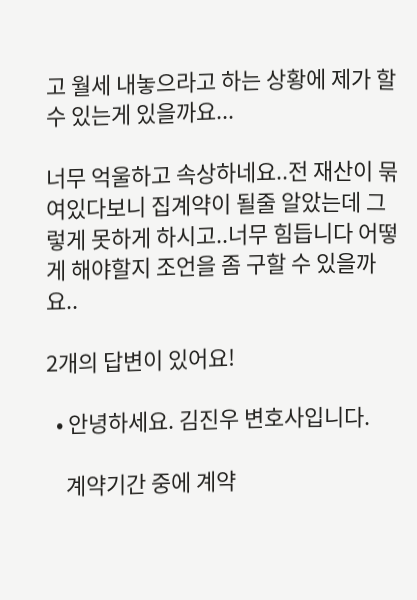고 월세 내놓으라고 하는 상황에 제가 할수 있는게 있을까요...

너무 억울하고 속상하네요..전 재산이 묶여있다보니 집계약이 될줄 알았는데 그렇게 못하게 하시고..너무 힘듭니다 어떻게 해야할지 조언을 좀 구할 수 있을까요..

2개의 답변이 있어요!

  • 안녕하세요. 김진우 변호사입니다.

    계약기간 중에 계약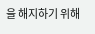을 해지하기 위해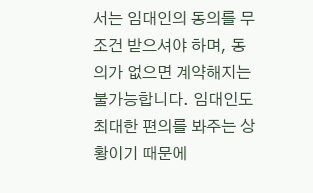서는 임대인의 동의를 무조건 받으셔야 하며, 동의가 없으면 계약해지는 불가능합니다. 임대인도 최대한 편의를 봐주는 상황이기 때문에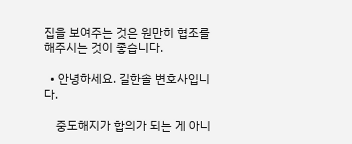집을 보여주는 것은 원만히 협조를 해주시는 것이 좋습니다.

  • 안녕하세요. 길한솔 변호사입니다.

    중도해지가 합의가 되는 게 아니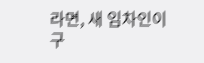라면, 새 임차인이 구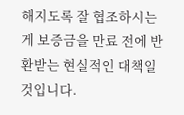해지도록 잘 협조하시는 게 보증금을 만료 전에 반환받는 현실적인 대책일 것입니다.